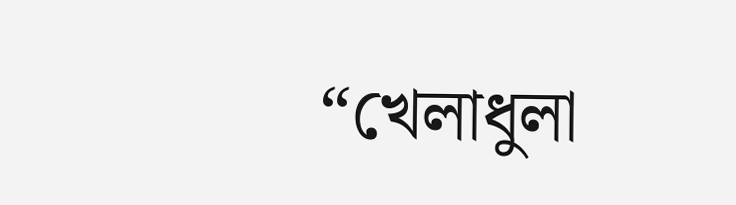“খেলাধুলা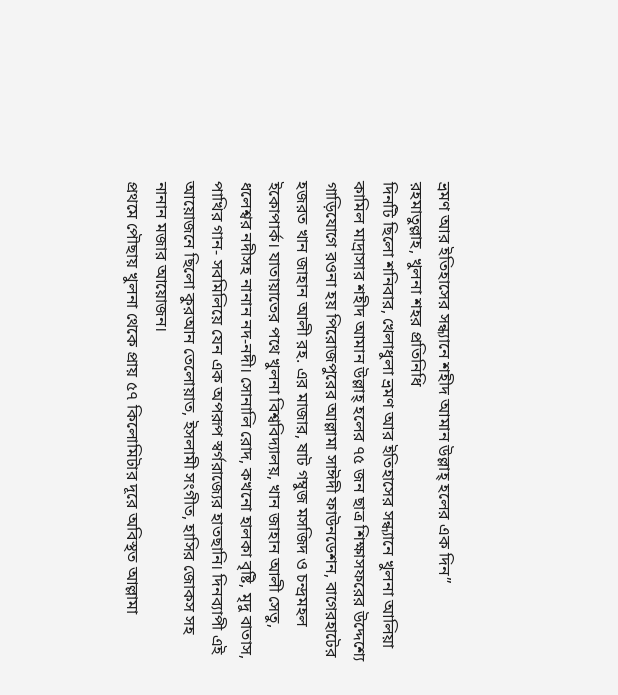ভ্রমণ আর ইতিহাসের সন্ধ্যানে শহীদ আমান উল্লাহ্ হলের এক দিন”
রহমাতুল্লাহ, খুলনা শহর প্রতিনিধি
দিনটি ছিলো শনিবার, খেলাধুলা ভ্রমণ আর ইতিহাসের সন্ধ্যানে খুলনা আলিয়া কামিল মাদ্রাসার শহীদ আমান উল্লাহ্ হলের ৭৫ জন ছাত্র শিক্ষাসফরের উদ্দেশ্যে গাড়িযোগে রওনা হয় পিরোজপুরের আল্লামা সাঈদী ফাউনডেশন, বাগেরহাটের হজরত খান জাহান আলী রহ. এর মাজার, ষাট গম্বুজ মসজিদ ও চন্দ্রমহল ইকোপার্ক। যাতায়াতের পথে খুলনা বিশ্ববিদ্যালয়, খান জাহান আলী সেতু, ধলেশ্বর নদীসহ নানান নদ-নদী। সোনালি রোদ, কখনো হালকা বৃষ্টি, মৃদু বাতাস, পাখির গান- সবমিলিয়ে যেন এক অপরূপ স্বর্গরাজ্যের হাতছানি। দিনব্যাপী এই আয়োজনে ছিলো কুরআন তেলোয়াত, ইসলামী সংগীত, হাসির জোকস সহ নানান মজার আয়োজন।
প্রথমে পৌছায় খুলনা থেকে প্রায় ৫৭ কিলোমিটার দূরে অবিস্থত আল্লামা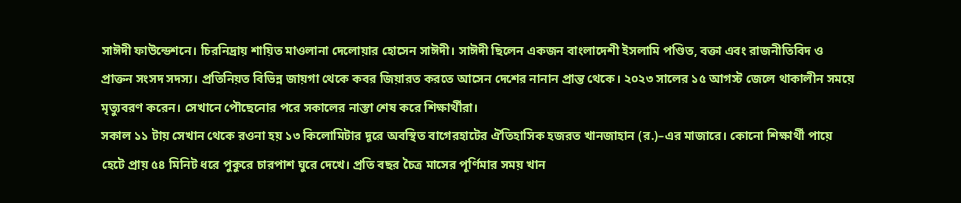সাঈদী ফাউন্ডেশনে। চিরনিদ্রায় শায়িত মাওলানা দেলোয়ার হোসেন সাঈদী। সাঈদী ছিলেন একজন বাংলাদেশী ইসলামি পণ্ডিত, বক্তা এবং রাজনীতিবিদ ও প্রাক্তন সংসদ সদস্য। প্রতিনিয়ত বিভিন্ন জায়গা থেকে কবর জিয়ারত করতে আসেন দেশের নানান প্রান্ত থেকে। ২০২৩ সালের ১৫ আগস্ট জেলে থাকালীন সময়ে মৃত্যুবরণ করেন। সেখানে পৌছেনোর পরে সকালের নাস্তা শেষ করে শিক্ষার্থীরা।
সকাল ১১ টায় সেখান থেকে রওনা হয় ১৩ কিলোমিটার দূরে অবস্থিত বাগেরহাটের ঐতিহাসিক হজরত খানজাহান (র.)–এর মাজারে। কোনো শিক্ষার্থী পায়ে হেটে প্রায় ৫৪ মিনিট ধরে পুকুরে চারপাশ ঘুরে দেখে। প্রতি বছর চৈত্র মাসের পূর্ণিমার সময় খান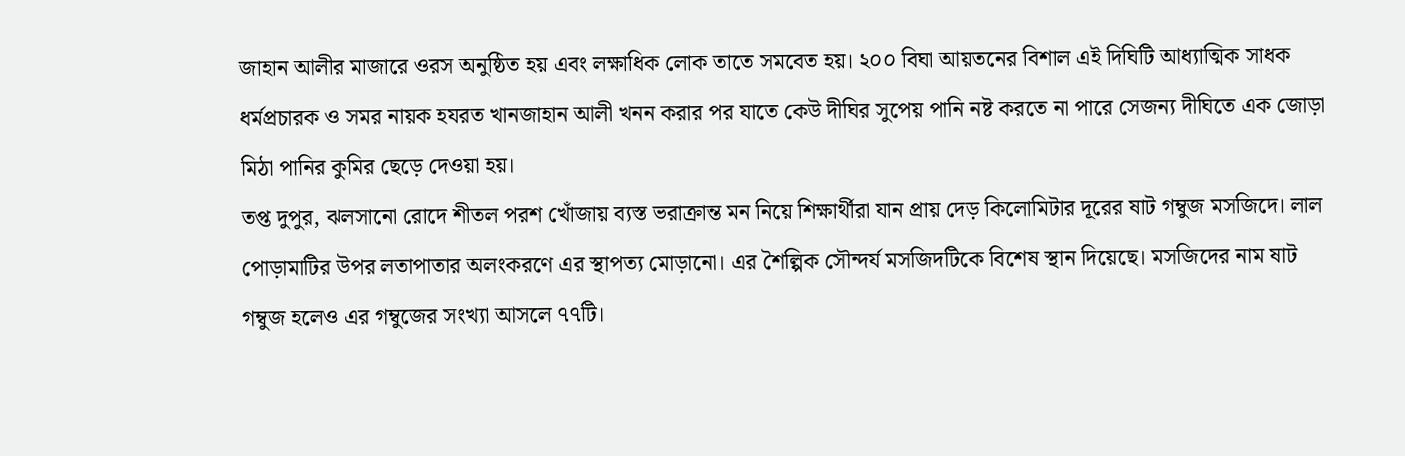জাহান আলীর মাজারে ওরস অনুষ্ঠিত হয় এবং লক্ষাধিক লোক তাতে সমবেত হয়। ২০০ বিঘা আয়তনের বিশাল এই দিঘিটি আধ্যাত্মিক সাধক ধর্মপ্রচারক ও সমর নায়ক হযরত খানজাহান আলী খনন করার পর যাতে কেউ দীঘির সুপেয় পানি নষ্ট করতে না পারে সেজন্য দীঘিতে এক জোড়া মিঠা পানির কুমির ছেড়ে দেওয়া হয়।
তপ্ত দুপুর, ঝলসানো রোদে শীতল পরশ খোঁজায় ব্যস্ত ভরাক্রান্ত মন নিয়ে শিক্ষার্থীরা যান প্রায় দেড় কিলোমিটার দূরের ষাট গম্বুজ মসজিদে। লাল পোড়ামাটির উপর লতাপাতার অলংকরণে এর স্থাপত্য মোড়ানো। এর শৈল্পিক সৌন্দর্য মসজিদটিকে বিশেষ স্থান দিয়েছে। মসজিদের নাম ষাট গম্বুজ হলেও এর গম্বুজের সংখ্যা আসলে ৭৭টি।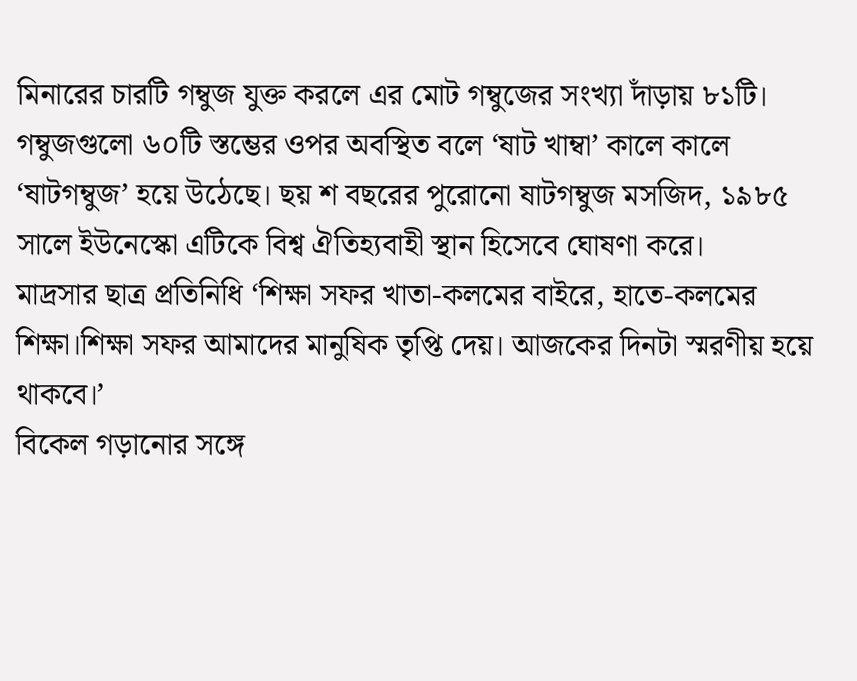মিনারের চারটি গম্বুজ যুক্ত করলে এর মোট গম্বুজের সংখ্যা দাঁড়ায় ৮১টি। গম্বুজগুলো ৬০টি স্তম্ভের ওপর অবস্থিত বলে ‘ষাট খাম্বা’ কালে কালে ‘ষাটগম্বুজ’ হয়ে উঠেছে। ছয় শ বছরের পুরোনো ষাটগম্বুজ মসজিদ, ১৯৮৫ সালে ইউনেস্কো এটিকে বিশ্ব ঐতিহ্যবাহী স্থান হিসেবে ঘোষণা করে।
মাদ্রসার ছাত্র প্রতিনিধি ‘শিক্ষা সফর খাতা-কলমের বাইরে, হাতে-কলমের শিক্ষা।শিক্ষা সফর আমাদের মানুষিক তৃপ্তি দেয়। আজকের দিনটা স্মরণীয় হয়ে থাকবে।’
বিকেল গড়ানোর সঙ্গে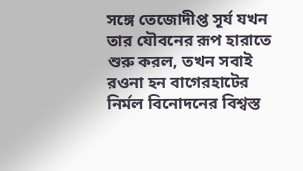সঙ্গে তেজোদীপ্ত সূর্য যখন তার যৌবনের রূপ হারাতে শুরু করল, তখন সবাই রওনা হন বাগেরহাটের নির্মল বিনোদনের বিশ্বস্ত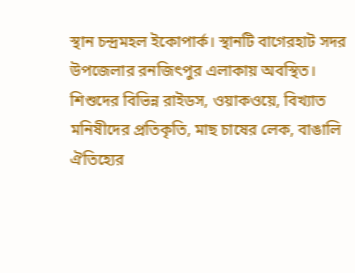স্থান চন্দ্রমহল ইকোপার্ক। স্থানটি বাগেরহাট সদর উপজেলার রনজিৎপুর এলাকায় অবস্থিত। শিশুদের বিভিন্ন রাইডস, ওয়াকওয়ে, বিখ্যাত মনিষীদের প্রতিকৃতি, মাছ চাষের লেক, বাঙালি ঐতিহ্যের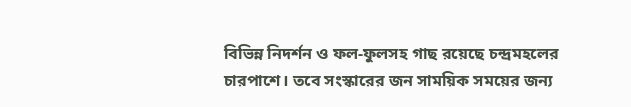বিভিন্ন নিদর্শন ও ফল-ফুলসহ গাছ রয়েছে চন্দ্রমহলের চারপাশে। তবে সংস্কারের জন সাময়িক সময়ের জন্য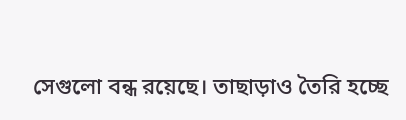সেগুলো বন্ধ রয়েছে। তাছাড়াও তৈরি হচ্ছে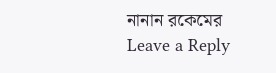নানান রকেমের
Leave a Reply